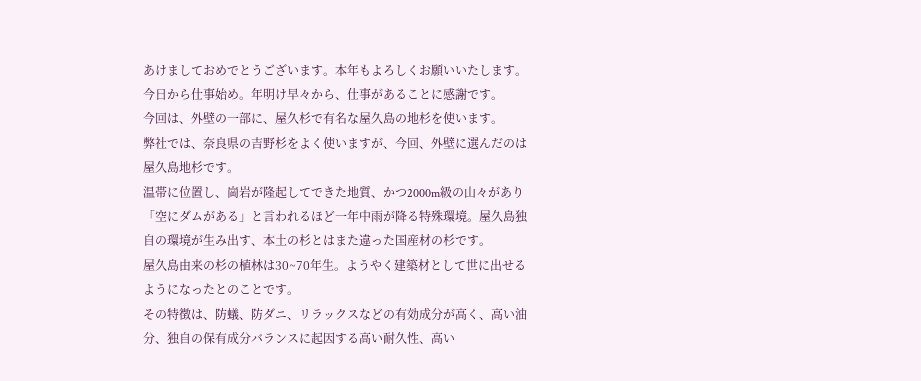あけましておめでとうございます。本年もよろしくお願いいたします。
今日から仕事始め。年明け早々から、仕事があることに感謝です。
今回は、外壁の一部に、屋久杉で有名な屋久島の地杉を使います。
弊社では、奈良県の吉野杉をよく使いますが、今回、外壁に選んだのは屋久島地杉です。
温帯に位置し、崗岩が隆起してできた地質、かつ2000m級の山々があり「空にダムがある」と言われるほど一年中雨が降る特殊環境。屋久島独自の環境が生み出す、本土の杉とはまた違った国産材の杉です。
屋久島由来の杉の植林は30~70年生。ようやく建築材として世に出せるようになったとのことです。
その特徴は、防蟻、防ダニ、リラックスなどの有効成分が高く、高い油分、独自の保有成分バランスに起因する高い耐久性、高い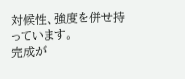対候性、強度を併せ持っています。
完成が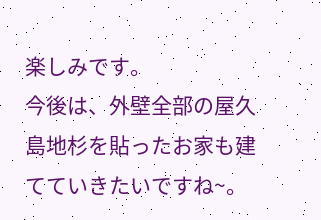楽しみです。
今後は、外壁全部の屋久島地杉を貼ったお家も建てていきたいですね~。